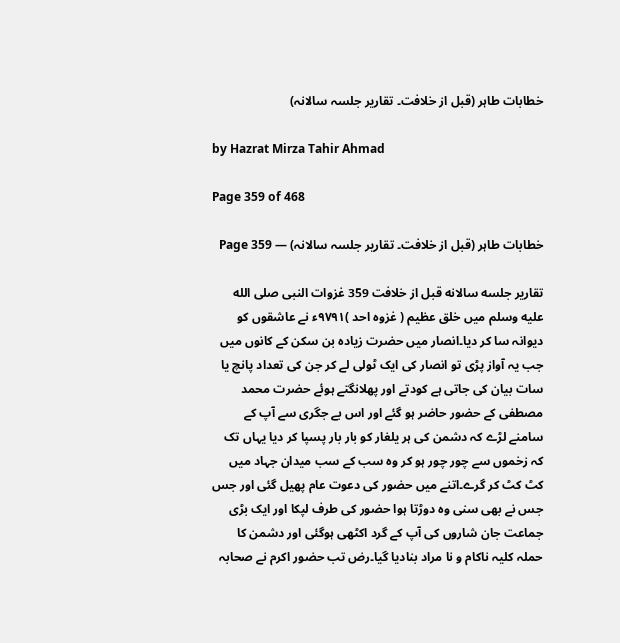خطابات طاہر (قبل از خلافت۔ تقاریر جلسہ سالانہ)

by Hazrat Mirza Tahir Ahmad

Page 359 of 468

خطابات طاہر (قبل از خلافت۔ تقاریر جلسہ سالانہ) — Page 359

تقاریر جلسه سالانه قبل از خلافت 359 غزوات النبی صلى الله عليه وسلم میں خلق عظیم ( غزوہ احد )۹۷۹۱ء نے عاشقوں کو دیوانہ سا کر دیا۔انصار میں حضرت زیادہ بن سکن کے کانوں میں جب یہ آواز پڑی تو انصار کی ایک ٹولی لے کر جن کی تعداد پانچ یا سات بیان کی جاتی ہے کودتے اور پھلانگتے ہوئے حضرت محمد مصطفی کے حضور حاضر ہو گئے اور اس بے جگری سے آپ کے سامنے لڑے کہ دشمن کی ہر یلغار کو بار بار پسپا کر دیا یہاں تک کہ زخموں سے چور چور ہو کر وہ سب کے سب میدان جہاد میں کٹ کٹ کر گرے۔اتنے میں حضور کی دعوت عام پھیل گئی اور جس جس نے بھی سنی وہ دوڑتا ہوا حضور کی طرف لپکا اور ایک بڑی جماعت جان شاروں کی آپ کے گرد اکٹھی ہوگئی اور دشمن کا حملہ کلیہ ناکام و نا مراد بنادیا گیا۔رض تب حضور اکرم نے صحابہ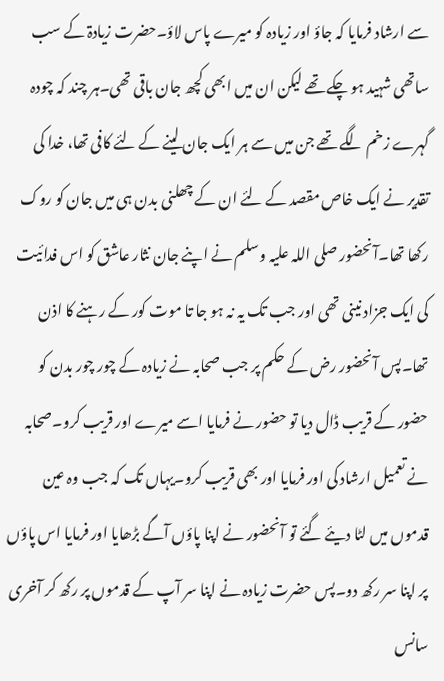سے ارشاد فرمایا کہ جاؤ اور زیادہ کو میرے پاس لاؤ۔حضرت زیادۃ کے سب ساتھی شہید ہو چکے تھے لیکن ان میں ابھی کچھ جان باقی تھی۔ہر چند کہ چودہ گہرے زخم لگے تھے جن میں سے ہر ایک جان لینے کے لئے کافی تھا، خدا کی تقدیر نے ایک خاص مقصد کے لئے ان کے چھلنی بدن ہی میں جان کو روک رکھا تھا۔آنحضور صلی اللہ علیہ وسلم نے اپنے جان نثار عاشق کو اس فدائیت کی ایک جزاد نینی تھی اور جب تک یہ نہ ہو جا تا موت کور کے رہنے کا اذن تھا۔پس آنحضور رض کے حکم پر جب صحابہ نے زیادہ کے چور چور بدن کو حضور کے قریب ڈال دیا تو حضور نے فرمایا اسے میرے اور قریب کرو۔صحابہ نے تعمیل ارشاد کی اور فرمایا اور بھی قریب کرو۔یہاں تک کہ جب وہ عین قدموں میں لٹا دیئے گئے تو آنحضور نے اپنا پاؤں آگے بڑھایا اور فرمایا اس پاؤں پر اپنا سر رکھ دو۔پس حضرت زیادہ نے اپنا سر آپ کے قدموں پر رکھ کر آخری سانس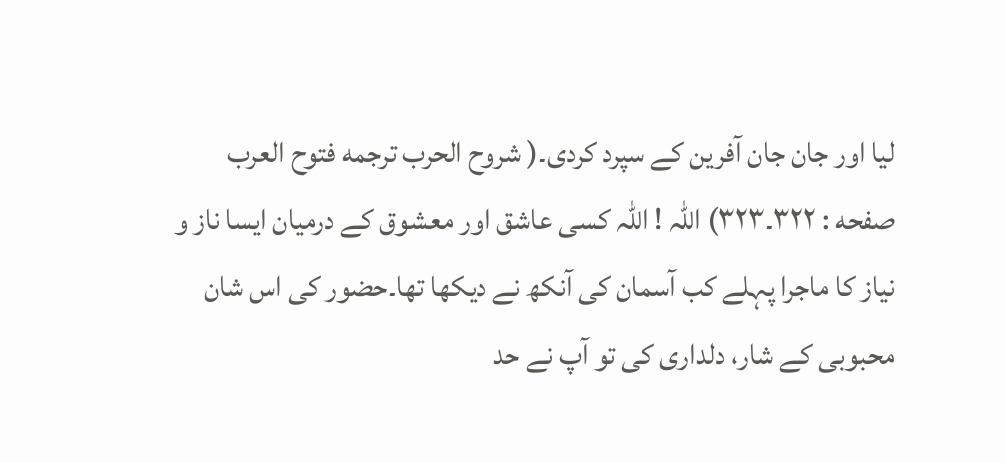لیا اور جان جان آفرین کے سپرد کردی۔( شروح الحرب ترجمه فتوح العرب صفحه : ۳۲۲۔۳۲۳) اللہ ! اللہ کسی عاشق اور معشوق کے درمیان ایسا ناز و نیاز کا ماجرا پہلے کب آسمان کی آنکھ نے دیکھا تھا۔حضور کی اس شان محبوبی کے شار، دلداری کی تو آپ نے حد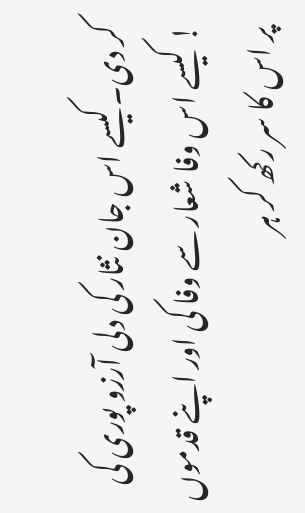کر دی۔کیسے اس جان نثار کی دلی آرزو پوری کی ! کیسے اس وفا شعار سے وفا کی اور اپنے قدموں پر اس کا سر رکھ کر ہر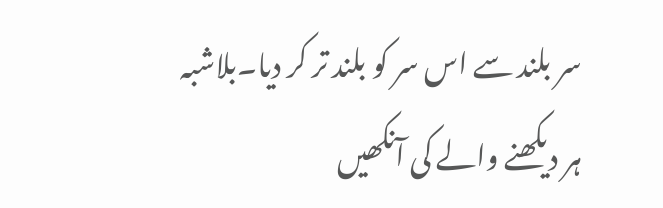سر بلند سے اس سر کو بلند تر کر دیا۔بلاشبہ ہر دیکھنے والے کی آنکھیں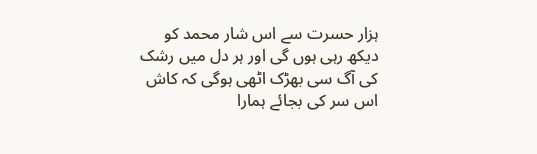ہزار حسرت سے اس شار محمد کو دیکھ رہی ہوں گی اور ہر دل میں رشک کی آگ سی بھڑک اٹھی ہوگی کہ کاش اس سر کی بجائے ہمارا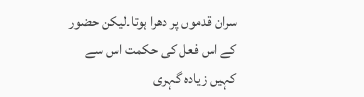سران قدموں پر دھرا ہوتا۔لیکن حضور کے اس فعل کی حکمت اس سے کہیں زیادہ گہری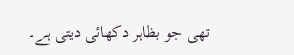تھی جو بظاہر دکھائی دیتی ہے۔